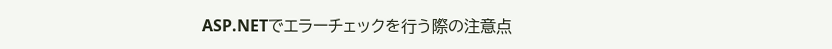ASP.NETでエラーチェックを行う際の注意点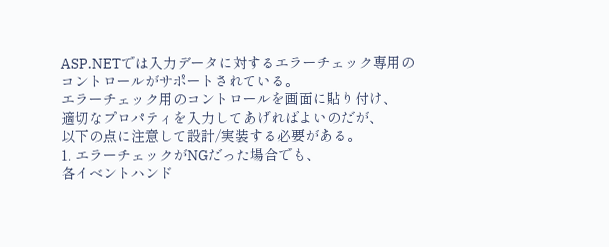ASP.NETでは入力データに対するエラーチェック専用の
コントロールがサポートされている。
エラーチェック用のコントロールを画面に貼り付け、
適切なプロパティを入力してあげればよいのだが、
以下の点に注意して設計/実装する必要がある。
1. エラーチェックがNGだった場合でも、
各イベントハンド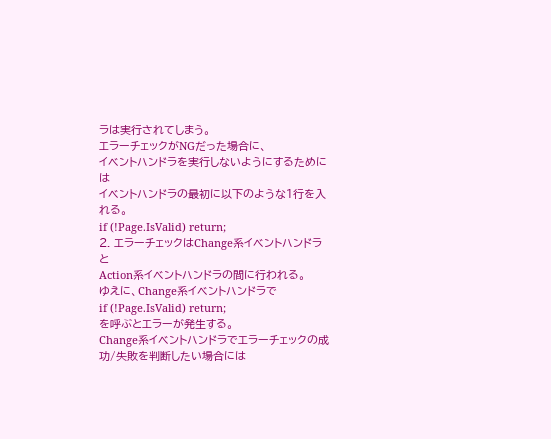ラは実行されてしまう。
エラーチェックがNGだった場合に、
イベントハンドラを実行しないようにするためには
イベントハンドラの最初に以下のような1行を入れる。
if (!Page.IsValid) return;
2. エラーチェックはChange系イベントハンドラと
Action系イベントハンドラの間に行われる。
ゆえに、Change系イベントハンドラで
if (!Page.IsValid) return;
を呼ぶとエラーが発生する。
Change系イベントハンドラでエラーチェックの成功/失敗を判断したい場合には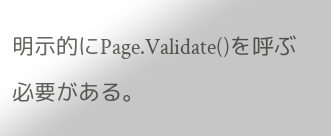明示的にPage.Validate()を呼ぶ必要がある。